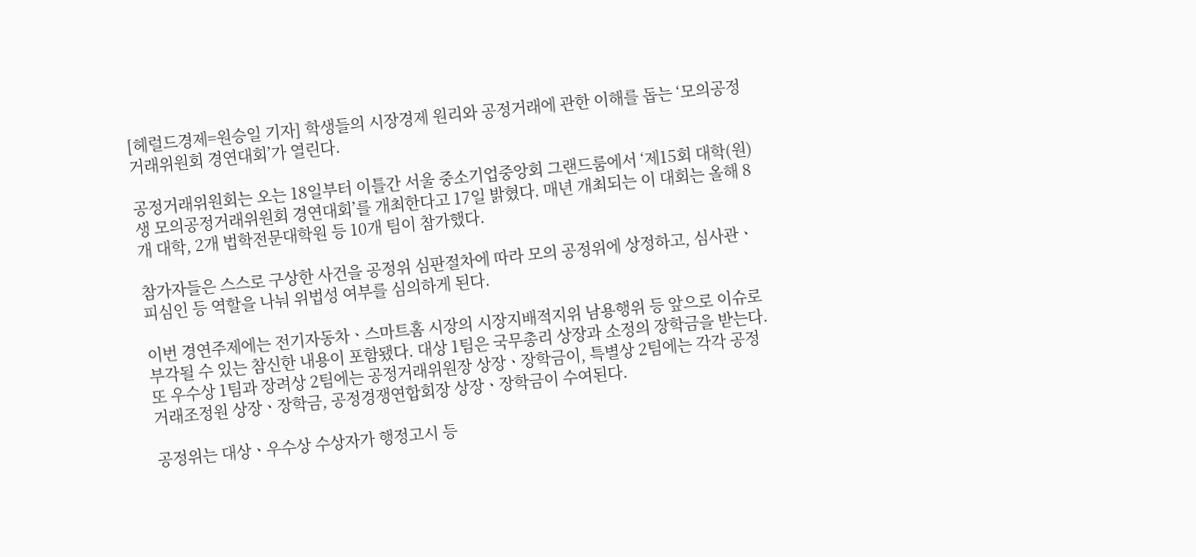[헤럴드경제=원승일 기자] 학생들의 시장경제 원리와 공정거래에 관한 이해를 돕는 ‘모의공정거래위원회 경연대회’가 열린다.

공정거래위원회는 오는 18일부터 이틀간 서울 중소기업중앙회 그랜드룸에서 ‘제15회 대학(원)생 모의공정거래위원회 경연대회’를 개최한다고 17일 밝혔다. 매년 개최되는 이 대회는 올해 8개 대학, 2개 법학전문대학원 등 10개 팀이 참가했다.

참가자들은 스스로 구상한 사건을 공정위 심판절차에 따라 모의 공정위에 상정하고, 심사관ㆍ피심인 등 역할을 나눠 위법성 여부를 심의하게 된다.

이번 경연주제에는 전기자동차ㆍ스마트홈 시장의 시장지배적지위 남용행위 등 앞으로 이슈로 부각될 수 있는 참신한 내용이 포함됐다. 대상 1팀은 국무총리 상장과 소정의 장학금을 받는다. 또 우수상 1팀과 장려상 2팀에는 공정거래위원장 상장ㆍ장학금이, 특별상 2팀에는 각각 공정거래조정원 상장ㆍ장학금, 공정경쟁연합회장 상장ㆍ장학금이 수여된다.

공정위는 대상ㆍ우수상 수상자가 행정고시 등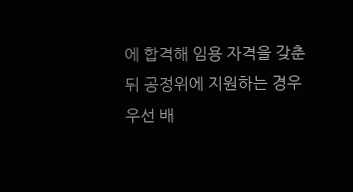에 합격해 임용 자격을 갖춘 뒤 공정위에 지원하는 경우 우선 배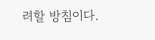려할 방침이다.